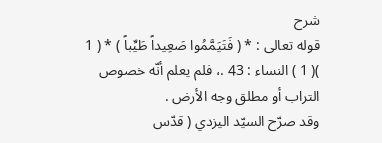شرح
قوله تعالى : * ( فَتَيَمَّمُوا صَعِيداً طَيِّباً ) * ( 1 )( 1 ) النساء : 43 .، فلم يعلم أنّه خصوص التراب أو مطلق وجه الأرض .
وقد صرّح السيّد اليزدي ( قدّس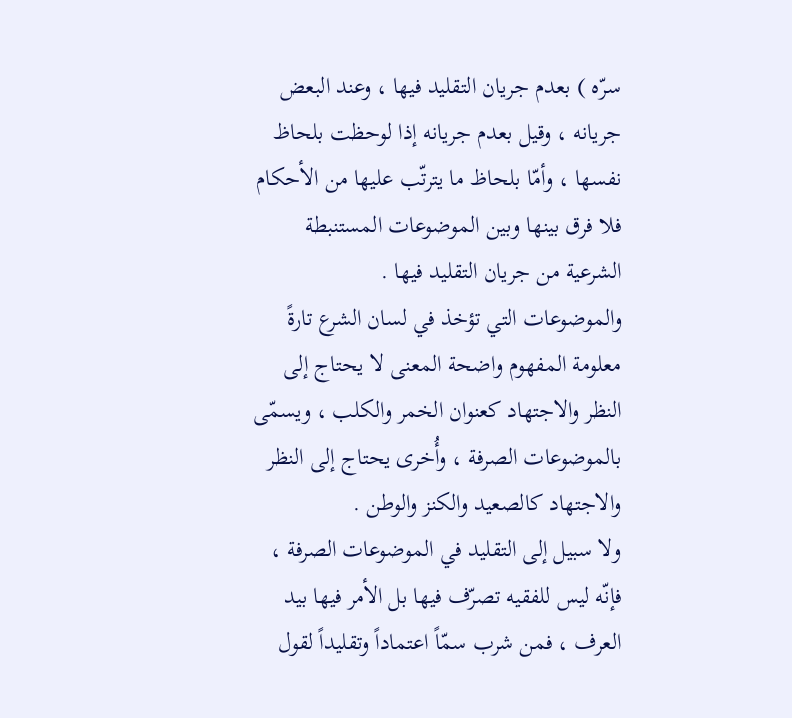سرّه ) بعدم جريان التقليد فيها ، وعند البعض جريانه ، وقيل بعدم جريانه إذا لوحظت بلحاظ نفسها ، وأمّا بلحاظ ما يترتّب عليها من الأحكام فلا فرق بينها وبين الموضوعات المستنبطة الشرعية من جريان التقليد فيها .
والموضوعات التي تؤخذ في لسان الشرع تارةً معلومة المفهوم واضحة المعنى لا يحتاج إلى النظر والاجتهاد كعنوان الخمر والكلب ، ويسمّى بالموضوعات الصرفة ، وأُخرى يحتاج إلى النظر والاجتهاد كالصعيد والكنز والوطن .
ولا سبيل إلى التقليد في الموضوعات الصرفة ، فإنّه ليس للفقيه تصرّف فيها بل الأمر فيها بيد العرف ، فمن شرب سمّاً اعتماداً وتقليداً لقول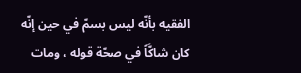الفقيه بأنّه ليس بسمّ في حين إنّه كان شاكَّاً في صحّة قوله ، ومات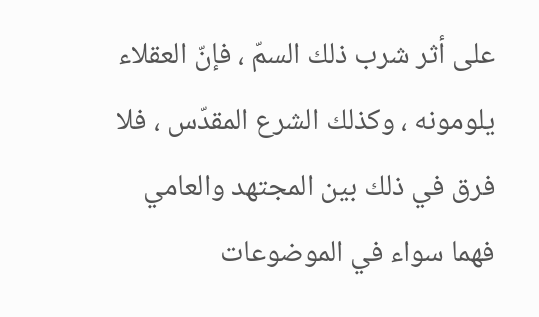على أثر شرب ذلك السمّ ، فإنّ العقلاء يلومونه ، وكذلك الشرع المقدّس ، فلا فرق في ذلك بين المجتهد والعامي فهما سواء في الموضوعات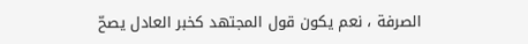الصرفة ، نعم يكون قول المجتهد كخبر العادل يصحّ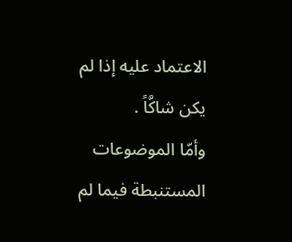الاعتماد عليه إذا لم يكن شاكَّاً .
وأمّا الموضوعات المستنبطة فيما لم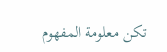تكن معلومة المفهوم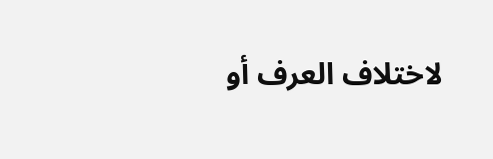لاختلاف العرف أو